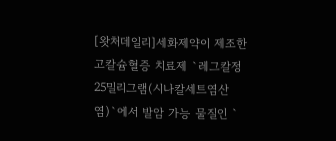[왓처데일리]세화제약이 제조한 고칼슘혈증 치료제 `레그칼정25밀리그램(시나칼세트염산염)`에서 발암 가능 물질인 `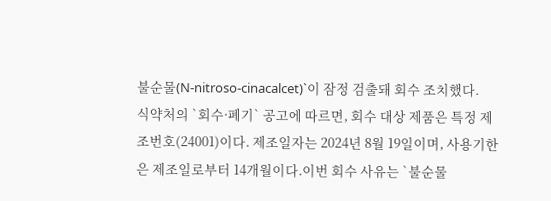불순물(N-nitroso-cinacalcet)`이 잠정 검출돼 회수 조치했다.
식약처의 `회수·폐기` 공고에 따르면, 회수 대상 제품은 특정 제조번호(24001)이다. 제조일자는 2024년 8월 19일이며, 사용기한은 제조일로부터 14개월이다.이번 회수 사유는 `불순물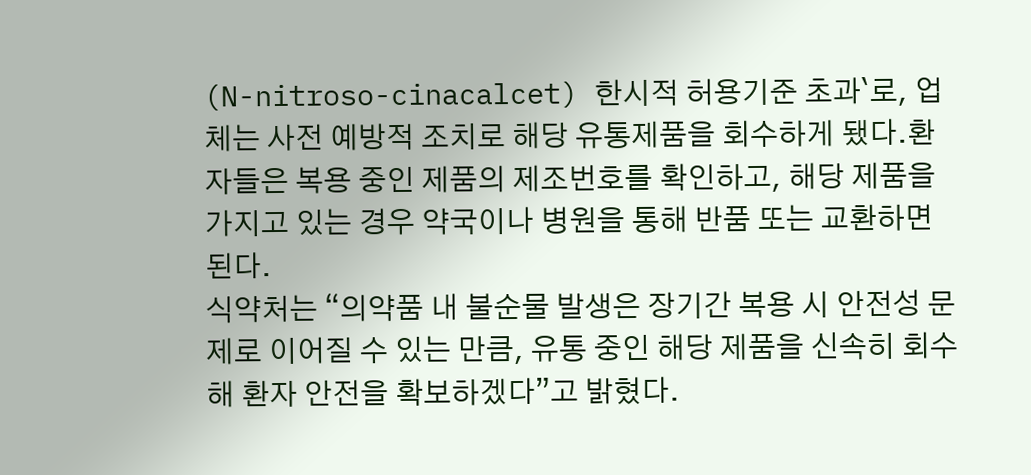(N-nitroso-cinacalcet) 한시적 허용기준 초과`로, 업체는 사전 예방적 조치로 해당 유통제품을 회수하게 됐다.환자들은 복용 중인 제품의 제조번호를 확인하고, 해당 제품을 가지고 있는 경우 약국이나 병원을 통해 반품 또는 교환하면 된다.
식약처는 “의약품 내 불순물 발생은 장기간 복용 시 안전성 문제로 이어질 수 있는 만큼, 유통 중인 해당 제품을 신속히 회수해 환자 안전을 확보하겠다”고 밝혔다.